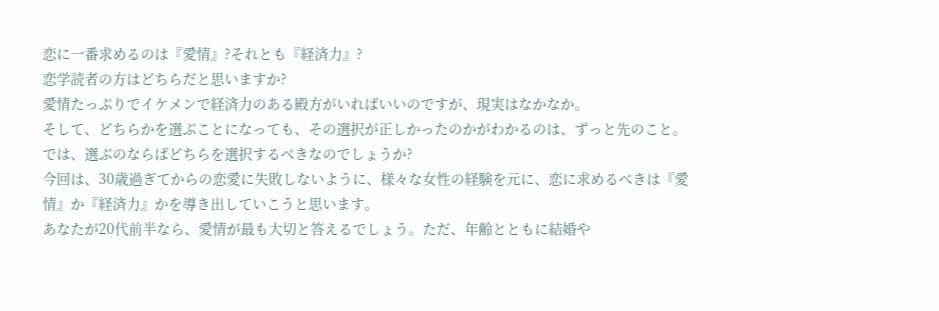恋に一番求めるのは『愛情』?それとも『経済力』?
恋学読者の方はどちらだと思いますか?
愛情たっぷりでイケメンで経済力のある殿方がいればいいのですが、現実はなかなか。
そして、どちらかを選ぶことになっても、その選択が正しかったのかがわかるのは、ずっと先のこと。
では、選ぶのならばどちらを選択するべきなのでしょうか?
今回は、30歳過ぎてからの恋愛に失敗しないように、様々な女性の経験を元に、恋に求めるべきは『愛情』か『経済力』かを導き出していこうと思います。
あなたが20代前半なら、愛情が最も大切と答えるでしょう。ただ、年齢とともに結婚や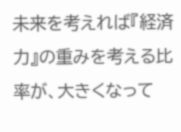未来を考えれば『経済力』の重みを考える比率が、大きくなって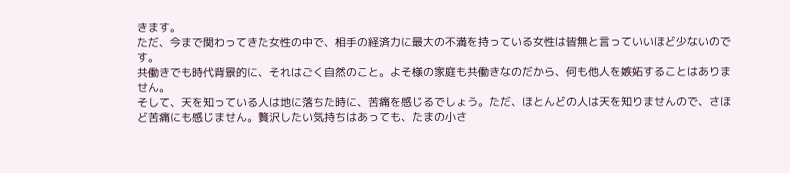きます。
ただ、今まで関わってきた女性の中で、相手の経済力に最大の不満を持っている女性は皆無と言っていいほど少ないのです。
共働きでも時代背景的に、それはごく自然のこと。よそ様の家庭も共働きなのだから、何も他人を嫉妬することはありません。
そして、天を知っている人は地に落ちた時に、苦痛を感じるでしょう。ただ、ほとんどの人は天を知りませんので、さほど苦痛にも感じません。贅沢したい気持ちはあっても、たまの小さ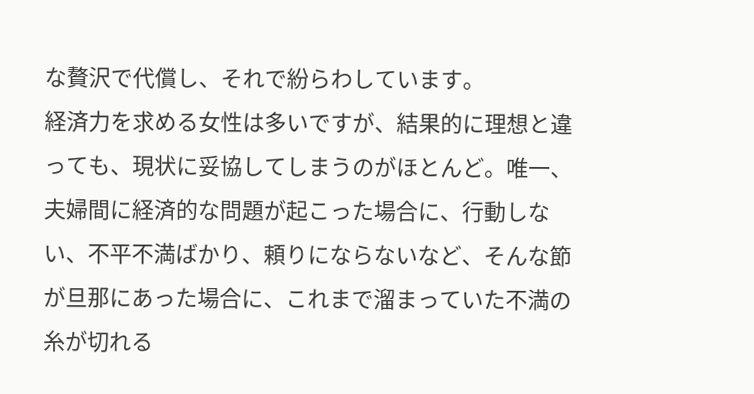な贅沢で代償し、それで紛らわしています。
経済力を求める女性は多いですが、結果的に理想と違っても、現状に妥協してしまうのがほとんど。唯一、夫婦間に経済的な問題が起こった場合に、行動しない、不平不満ばかり、頼りにならないなど、そんな節が旦那にあった場合に、これまで溜まっていた不満の糸が切れる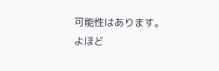可能性はあります。
よほど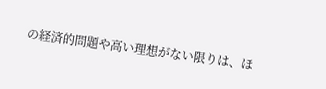の経済的問題や高い理想がない限りは、ほ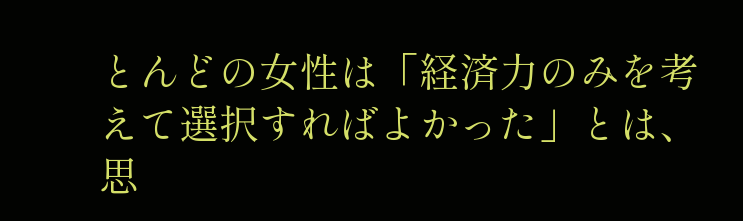とんどの女性は「経済力のみを考えて選択すればよかった」とは、思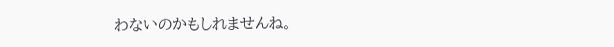わないのかもしれませんね。